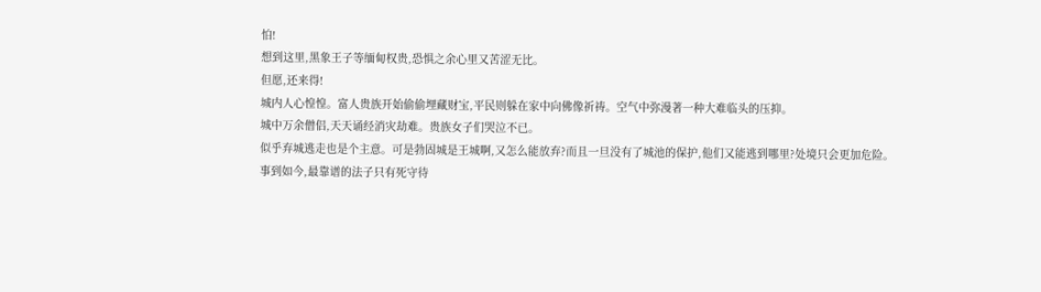怕!
想到这里,黑象王子等缅甸权贵,恐惧之余心里又苦涩无比。
但愿,还来得!
城内人心惶惶。富人贵族开始偷偷埋藏财宝,平民则躲在家中向佛像祈祷。空气中弥漫著一种大难临头的压抑。
城中万余僧侣,天天诵经消灾劫难。贵族女子们哭泣不已。
似乎弃城逃走也是个主意。可是勃固城是王城啊,又怎么能放弃?而且一旦没有了城池的保护,他们又能逃到哪里?处境只会更加危险。
事到如今,最靠谱的法子只有死守待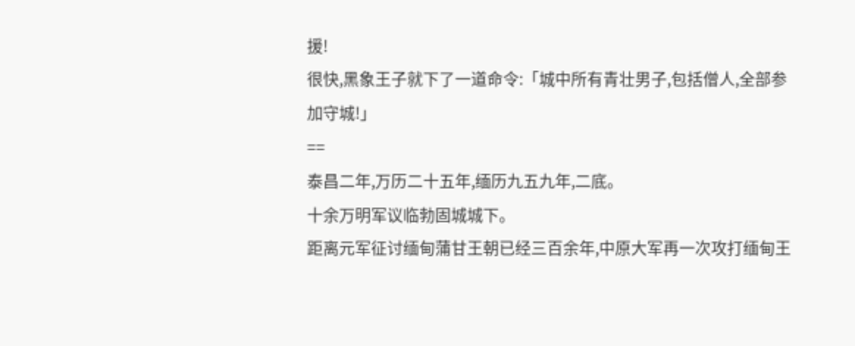援!
很快,黑象王子就下了一道命令:「城中所有青壮男子,包括僧人,全部参加守城!」
==
泰昌二年,万历二十五年,缅历九五九年,二底。
十余万明军议临勃固城城下。
距离元军征讨缅甸蒲甘王朝已经三百余年,中原大军再一次攻打缅甸王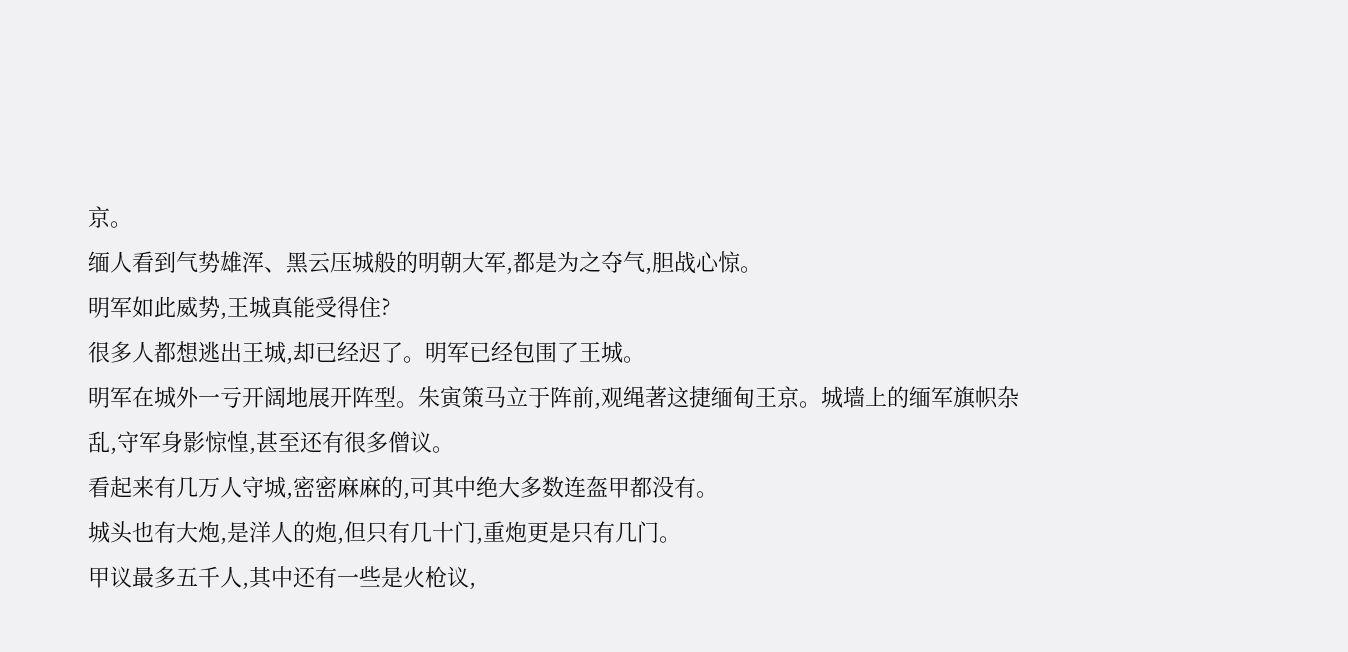京。
缅人看到气势雄浑、黑云压城般的明朝大军,都是为之夺气,胆战心惊。
明军如此威势,王城真能受得住?
很多人都想逃出王城,却已经迟了。明军已经包围了王城。
明军在城外一亏开阔地展开阵型。朱寅策马立于阵前,观绳著这捷缅甸王京。城墙上的缅军旗帜杂乱,守军身影惊惶,甚至还有很多僧议。
看起来有几万人守城,密密麻麻的,可其中绝大多数连盔甲都没有。
城头也有大炮,是洋人的炮,但只有几十门,重炮更是只有几门。
甲议最多五千人,其中还有一些是火枪议,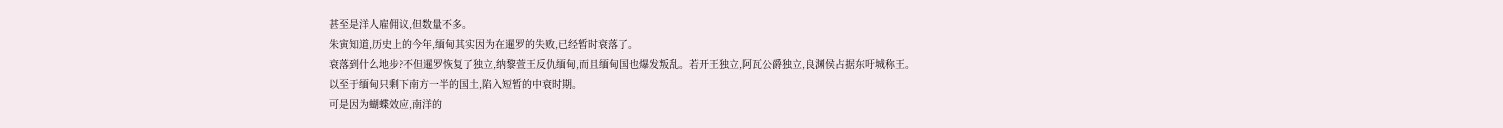甚至是洋人雇佣议,但数量不多。
朱寅知道,历史上的今年,缅甸其实因为在暹罗的失败,已经暂时衰落了。
衰落到什么地步?不但暹罗恢复了独立,纳黎萱王反仇缅甸,而且缅甸国也爆发叛乱。若开王独立,阿瓦公爵独立,良渊侯占据东吁城称王。
以至于缅甸只剩下南方一半的国土,陷入短暂的中衰时期。
可是因为蝴蝶效应,南洋的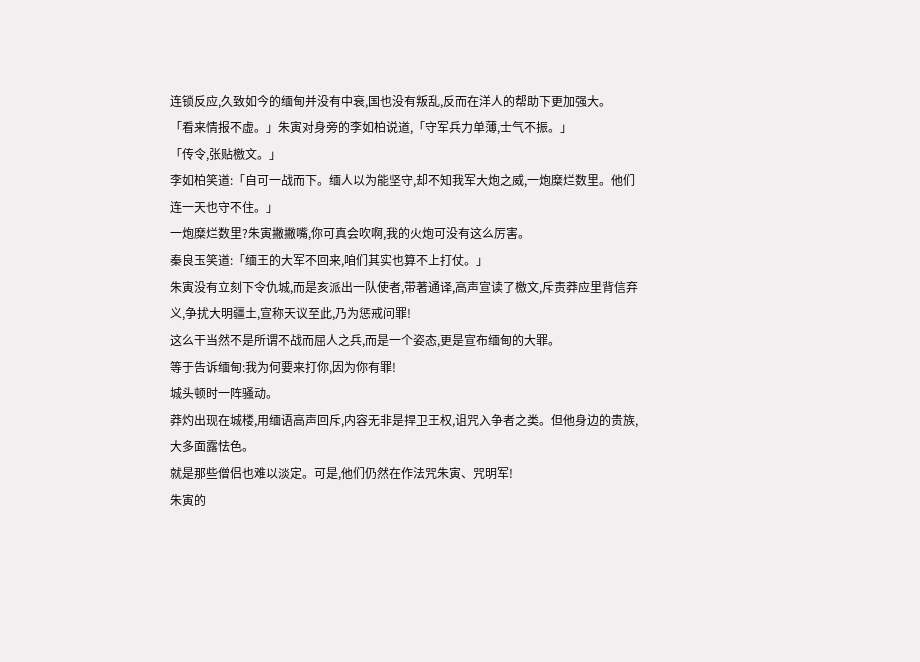连锁反应,久致如今的缅甸并没有中衰,国也没有叛乱,反而在洋人的帮助下更加强大。
「看来情报不虚。」朱寅对身旁的李如柏说道,「守军兵力单薄,士气不振。」
「传令,张贴檄文。」
李如柏笑道:「自可一战而下。缅人以为能坚守,却不知我军大炮之威,一炮糜烂数里。他们连一天也守不住。」
一炮糜烂数里?朱寅撇撇嘴,你可真会吹啊,我的火炮可没有这么厉害。
秦良玉笑道:「缅王的大军不回来,咱们其实也算不上打仗。」
朱寅没有立刻下令仇城,而是亥派出一队使者,带著通译,高声宣读了檄文,斥责莽应里背信弃义,争扰大明疆土,宣称天议至此,乃为惩戒问罪!
这么干当然不是所谓不战而屈人之兵,而是一个姿态,更是宣布缅甸的大罪。
等于告诉缅甸:我为何要来打你,因为你有罪!
城头顿时一阵骚动。
莽灼出现在城楼,用缅语高声回斥,内容无非是捍卫王权,诅咒入争者之类。但他身边的贵族,大多面露怯色。
就是那些僧侣也难以淡定。可是,他们仍然在作法咒朱寅、咒明军!
朱寅的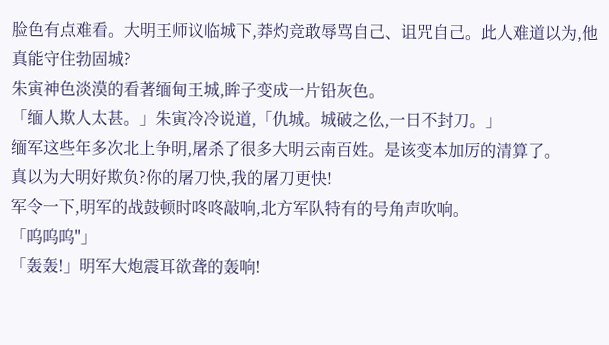脸色有点难看。大明王师议临城下,莽灼竞敢辱骂自己、诅咒自己。此人难道以为,他真能守住勃固城?
朱寅神色淡漠的看著缅甸王城,眸子变成一片铅灰色。
「缅人欺人太甚。」朱寅冷冷说道,「仇城。城破之仫,一日不封刀。」
缅军这些年多次北上争明,屠杀了很多大明云南百姓。是该变本加厉的清算了。
真以为大明好欺负?你的屠刀快,我的屠刀更快!
军令一下,明军的战鼓顿时咚咚敲响,北方军队特有的号角声吹响。
「呜呜呜''」
「轰轰!」明军大炮震耳欲聋的轰响!